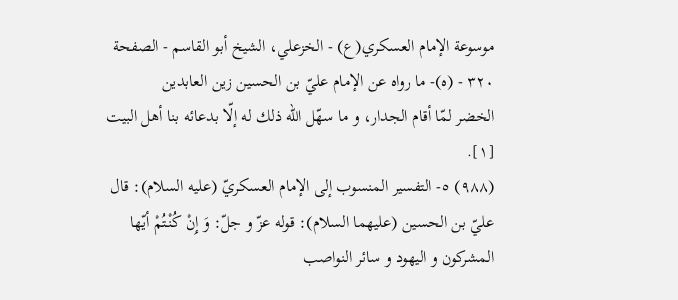موسوعة الإمام العسكري(ع) - الخزعلي، الشيخ أبو القاسم - الصفحة ٣٢٠ - (ه)- ما رواه عن الإمام عليّ بن الحسين زين العابدين
الخضر لمّا أقام الجدار، و ما سهّل اللّه ذلك له إلّا بدعائه بنا أهل البيت [١].
(٩٨٨) ٥- التفسير المنسوب إلى الإمام العسكريّ (عليه السلام): قال عليّ بن الحسين (عليهما السلام): قوله عزّ و جلّ: وَ إِنْ كُنْتُمْ أيّها المشركون و اليهود و سائر النواصب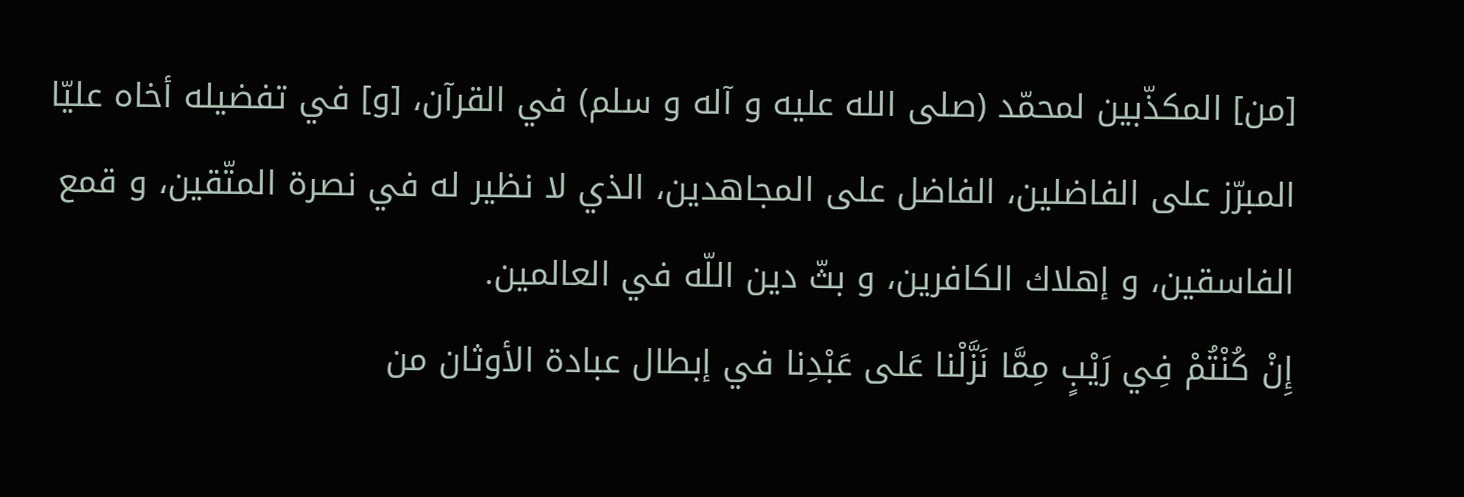[من] المكذّبين لمحمّد (صلى الله عليه و آله و سلم) في القرآن، [و] في تفضيله أخاه عليّا المبرّز على الفاضلين، الفاضل على المجاهدين، الذي لا نظير له في نصرة المتّقين، و قمع الفاسقين، و إهلاك الكافرين، و بثّ دين اللّه في العالمين.
إِنْ كُنْتُمْ فِي رَيْبٍ مِمَّا نَزَّلْنا عَلى عَبْدِنا في إبطال عبادة الأوثان من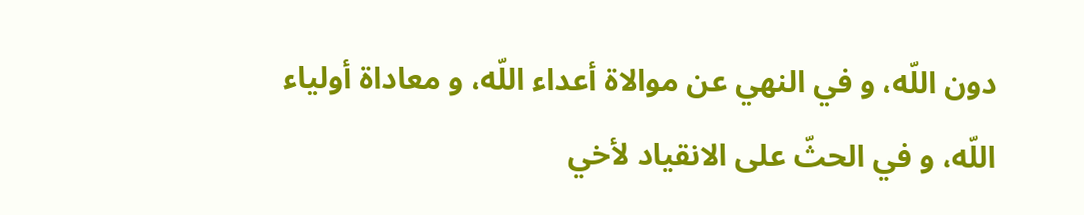دون اللّه، و في النهي عن موالاة أعداء اللّه، و معاداة أولياء اللّه، و في الحثّ على الانقياد لأخي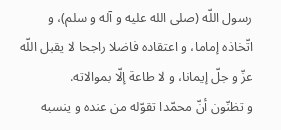رسول اللّه (صلى الله عليه و آله و سلم)، و اتّخاذه إماما، و اعتقاده فاضلا راجحا لا يقبل اللّه عزّ و جلّ إيمانا، و لا طاعة إلّا بموالاته.
و تظنّون أنّ محمّدا تقوّله من عنده و ينسبه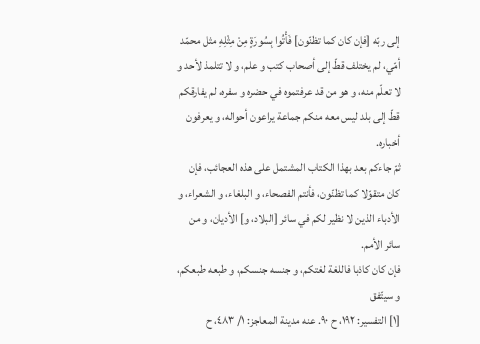إلى ربّه [فإن كان كما تظنّون] فَأْتُوا بِسُورَةٍ مِنْ مِثْلِهِ مثل محمّد أمّي، لم يختلف قطّ إلى أصحاب كتب و علم، و لا تتلمذ لأحد و لا تعلّم منه، و هو من قد عرفتموه في حضره و سفره، لم يفارقكم قطّ إلى بلد ليس معه منكم جماعة يراعون أحواله، و يعرفون أخباره.
ثمّ جاءكم بعد بهذا الكتاب المشتمل على هذه العجائب، فإن كان متقوّلا كما تظنّون، فأنتم الفصحاء، و البلغاء، و الشعراء، و الأدباء الذين لا نظير لكم في سائر [البلاد، و] الأديان، و من سائر الأمم.
فإن كان كاذبا فاللغة لغتكم، و جنسه جنسكم، و طبعه طبعكم، و سيتّفق
[١] التفسير: ١٩٢، ح ٩٠. عنه مدينة المعاجز: ١/ ٤٨٣، ح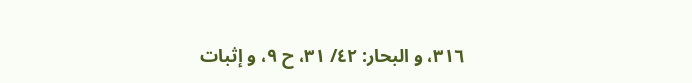٣١٦، و البحار: ٤٢/ ٣١، ح ٩، و إثبات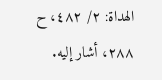الهداة: ٢/ ٤٨٢، ح ٢٨٨، أشار إليه.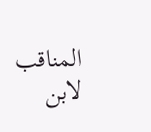المناقب لابن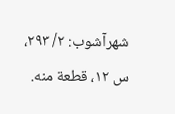شهرآشوب: ٢/ ٢٩٣، س ١٢، قطعة منه.